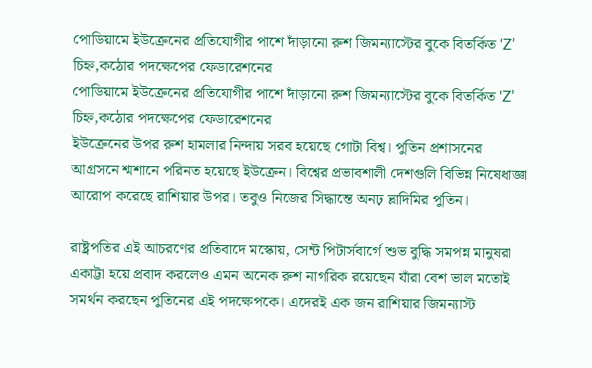পোডিয়ামে ইউক্রেনের প্রতিযোগীর পাশে দাঁড়ানো রুশ জিমন্যাস্টের বুকে বিতর্কিত ‘Z’ চিহ্ন,কঠোর পদক্ষেপের ফেডারেশনের
পোডিয়ামে ইউক্রেনের প্রতিযোগীর পাশে দাঁড়ানো রুশ জিমন্যাস্টের বুকে বিতর্কিত ‘Z’ চিহ্ন,কঠোর পদক্ষেপের ফেডারেশনের
ইউক্রেনের উপর রুশ হামলার নিন্দায় সরব হয়েছে গোটা বিশ্ব। পুতিন প্রশাসনের আগ্রসনে শ্মশানে পরিনত হয়েছে ইউক্রেন। বিশ্বের প্রভাবশালী দেশগুলি বিভিন্ন নিষেধাজ্ঞা আরোপ করেছে রাশিয়ার উপর। তবুও নিজের সিদ্ধান্তে অনঢ় ভ্লাদিমির পুতিন।

রাষ্ট্রপতির এই আচরণের প্রতিবাদে মস্কোয়, সেন্ট পিটার্সবার্গে শুভ বুদ্ধি সমপন্ন মানুষরা একাট্টা হয়ে প্রবাদ করলেও এমন অনেক রুশ নাগরিক রয়েছেন যাঁরা বেশ ভাল মতোই সমর্থন করছেন পুতিনের এই পদক্ষেপকে। এদেরই এক জন রাশিয়ার জিমন্যাস্ট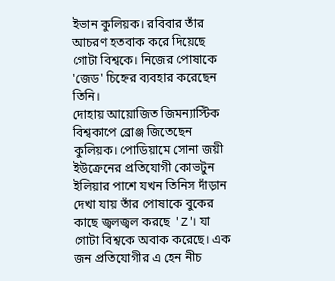ইভান কুলিয়ক। রবিবার তাঁর আচরণ হতবাক করে দিয়েছে গোটা বিশ্বকে। নিজের পোষাকে 'জেড' চিহ্নের ব্যবহার করেছেন তিনি।
দোহায় আয়োজিত জিমন্যাস্টিক বিশ্বকাপে ব্রোঞ্জ জিতেছেন কুলিয়ক। পোডিয়ামে সোনা জয়ী ইউক্রেনের প্রতিযোগী কোভটুন ইলিয়ার পাশে যখন তিনিস দাঁড়ান দেখা যায় তাঁর পোষাকে বুকের কাছে জ্বলজ্বল করছে 'Z'। যা গোটা বিশ্বকে অবাক করেছে। এক জন প্রতিযোগীর এ হেন নীচ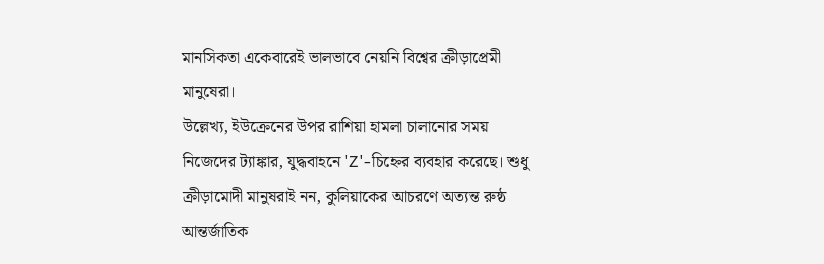মানসিকতা একেবারেই ভালভাবে নেয়নি বিশ্বের ক্রীড়াপ্রেমী মানুষেরা।
উল্লেখ্য, ইউক্রেনের উপর রাশিয়া হামলা চালানোর সময় নিজেদের ট্যাঙ্কার, যুদ্ধবাহনে 'Z'-চিহ্নের ব্যবহার করেছে। শুধু ক্রীড়ামোদী মানুষরাই নন, কুলিয়াকের আচরণে অত্যন্ত রুষ্ঠ আন্তর্জাতিক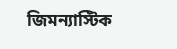জিমন্যাস্টিক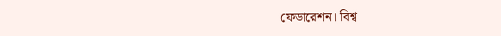ফেডারেশন। বিশ্ব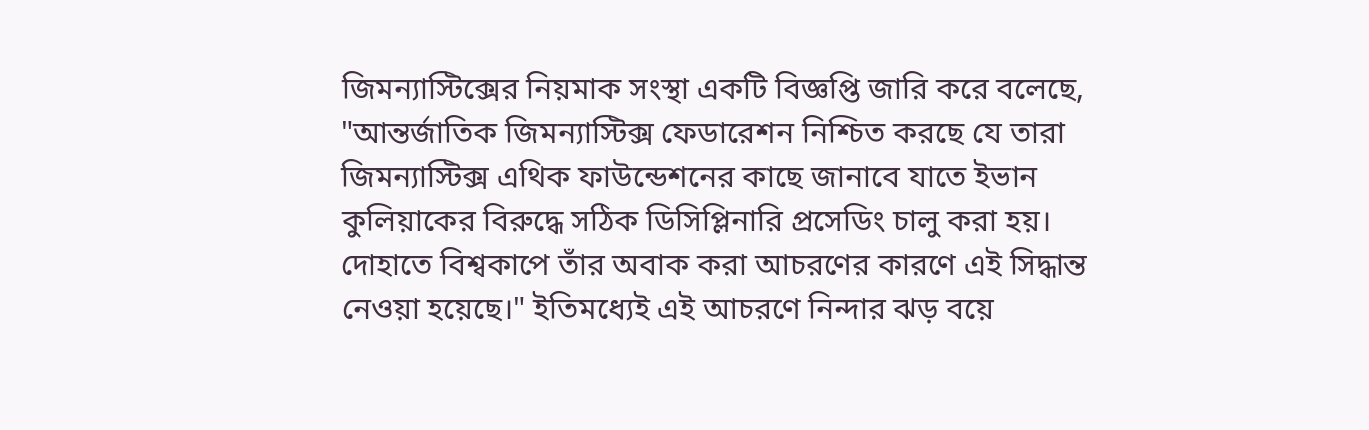জিমন্যাস্টিক্সের নিয়মাক সংস্থা একটি বিজ্ঞপ্তি জারি করে বলেছে, "আন্তর্জাতিক জিমন্যাস্টিক্স ফেডারেশন নিশ্চিত করছে যে তারা জিমন্যাস্টিক্স এথিক ফাউন্ডেশনের কাছে জানাবে যাতে ইভান কুলিয়াকের বিরুদ্ধে সঠিক ডিসিপ্লিনারি প্রসেডিং চালু করা হয়। দোহাতে বিশ্বকাপে তাঁর অবাক করা আচরণের কারণে এই সিদ্ধান্ত নেওয়া হয়েছে।" ইতিমধ্যেই এই আচরণে নিন্দার ঝড় বয়ে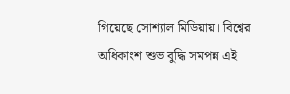গিয়েছে সোশ্যাল মিডিয়ায়। বিশ্বের অধিকাংশ শুভ বুদ্ধি সমপন্ন এই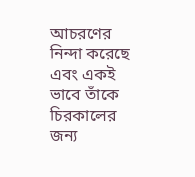আচরণের নিন্দা করেছে এবং একই ভাবে তাঁকে চিরকালের জন্য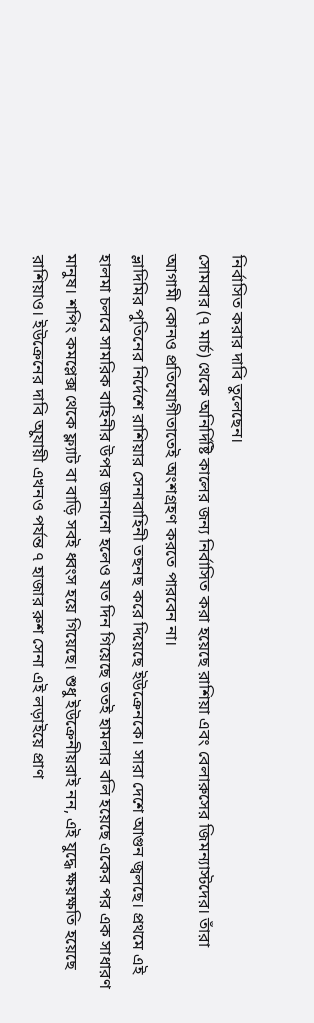নির্বাসিত করার দাবি তুলেছেন।
সোমবার (৭ মার্চ) থেকে অনির্দিষ্টি কালের জন্য নির্বাসিত করা হয়েছে রাশিয়া এবং বেলারুসের জিমন্যাস্টদের। তাঁরা আগামী কোনও প্রতিযোগীতাতেই অংশগ্রহণ করতে পারবেন না।
ভ্লাদিমির পুতিনের নির্দেশে রাশিয়ার সেনাবাহিনী তছনছ করে দিয়েছে ইউক্রেনকে। সারা দেশে আগুন জ্বলছে। প্রথমে এই হালমা চলবে সামরিক বাহিনীর উপর জানানো হলেও যত দিন গিয়েছে ততই হামলার বলি হয়েছে একের পর এক সাধারণ মানুষ। শপিং কমপ্লেক্স থেকে ফ্ল্যাট বা বাড়ি সবই ধ্বংস হয়ে গিয়েছে। শুধু ইউক্রেনীয়রাই নন, এই যুদ্ধে ক্ষয়ক্ষতি হয়েছে রাশিয়াও। ইউক্রেনের দাবি অুযায়ী এখনও পর্যন্ত ৭ হাজার রুশ সেনা এই লড়াইয়ে প্রাণ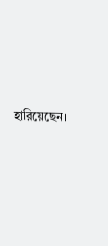হারিয়েছেন।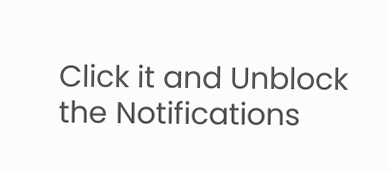Click it and Unblock the Notifications